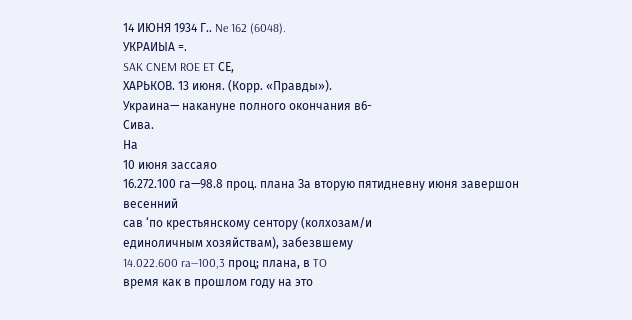14 ИЮНЯ 1934 Г.. Ne 162 (6048).
УКРАИЫА =.
SAK CNEM ROE ET СЕ,
ХАРЬКОВ. 13 июня. (Корр. «Правды»).
Украина— накануне полного окончания в6-
Сива.
На
10 июня зассаяо
16.272.100 га—98.8 проц. плана За вторую пятидневну июня завершон весенний
сав ‘по крестьянскому сентору (колхозам/и
единоличным хозяйствам), забезвшему
14.022.600 ra—100,3 проц; плана, в TO
время как в прошлом году на это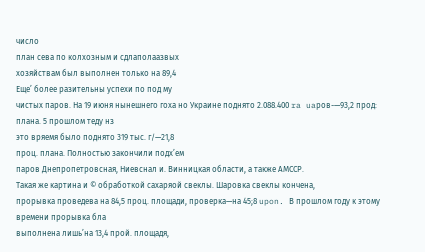число
план сева по колхозным и сдлаполаазвых
хозяйствам был выполнен только на 89,4
Еще’ более разительны успехи по под му
чистых паров. На 19 июня нынешнего гоxa но Украине поднято 2.088.400 ra uaров-—93,2 прод: плана. 5 прошлом теду нз
это вряемя было поднято 319 тыс. г/—21,8
проц. плана. Полностью закончили подх’ем
паров Днепропетровсная, Ниевснал и. Винницкая области, а также АМССР.
Такая же картина и © обработкой сахаряой свеклы. Шаровка свеклы кончена,
прорывка проведева на 84,5 проц. площади, проверка—на 45;8 upon. В прошлом году к этому времени прорывка бла
выполнена лишь’на 13,4 прой. площадя,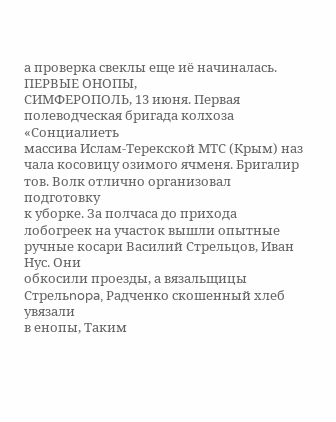а проверка свеклы еще иё начиналась.
ПЕРВЫЕ ОНОПЫ,
СИМФЕРОПОЛЬ, 13 июня. Первая полеводческая бригада колхоза «Сонциалиеть
массива Ислам-Терекской МТС (Крым) наз
чала косовицу озимого ячменя. Бригалир
тов. Волк отлично организовал подготовку
к уборке. За полчаса до прихода лобогреек на участок вышли опытные ручные косари Василий Стрельцов, Иван Нус. Они
обкосили проезды, а вязальщицы Стрельnopa, Радченко скошенный хлеб увязали
в енопы, Таким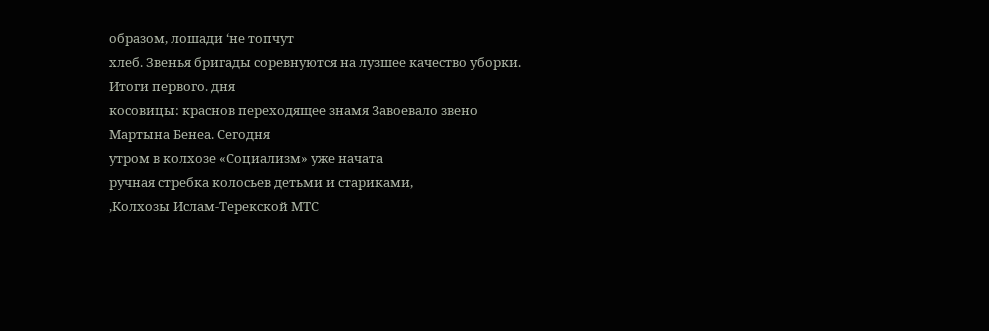образом, лошади ‘не топчут
хлеб. Звенья бригады соревнуются на лузшее качество уборки. Итоги первого. дня
косовицы: краснов переходящее знамя 3aвоевало звено Мартына Бенеа. Сегодня
утром в колхозе «Социализм» уже начата
ручная стребка колосьев детьми и стариками,
‚Колхозы Ислам-Терекской МТС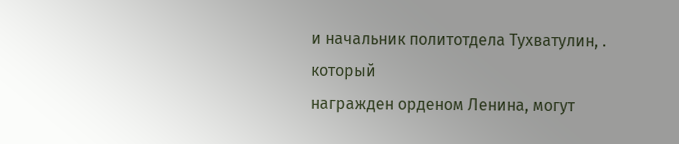и начальник политотдела Тухватулин, . который
награжден орденом Ленина, могут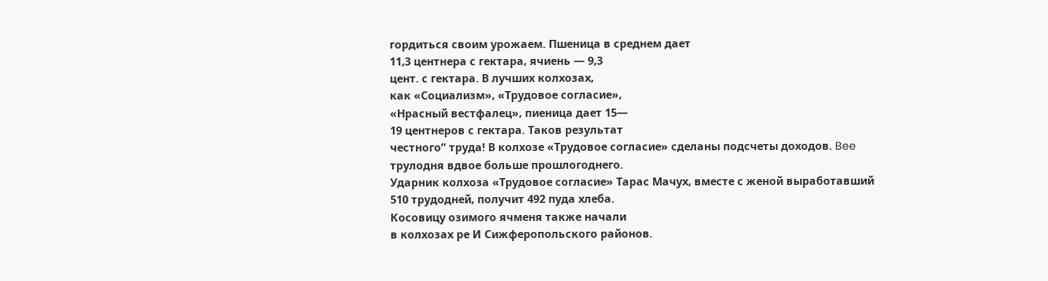гордиться своим урожаем. Пшеница в среднем дает
11,3 центнера с гектара, ячиень — 9,3
цент. с гектара. В лучших колхозах,
как «Социализм», «Трудовое согласие»,
«Нрасный вестфалец», пиеница дает 15—
19 центнеров с гектара. Таков результат
честного” труда! В колхозе «Трудовое согласие» сделаны подсчеты доходов. Bee
трулодня вдвое больше прошлогоднего.
Ударник колхоза «Трудовое согласие» Taрас Мачух, вместе с женой выработавший
510 трудодней, получит 492 пуда хлеба.
Косовицу озимого ячменя также начали
в колхозах ре И Сижферопольского районов.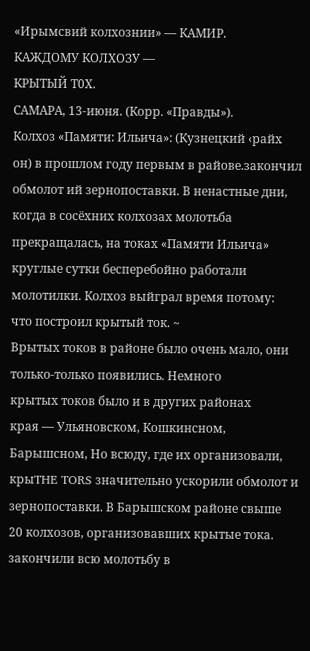«Ирымсвий колхознии» — КАМИР.
КАЖДОМУ КОЛХОЗУ —
КРЫТЫЙ Т0Х.
САМАРА, 13-июня. (Корр. «Правды»).
Колхоз «Памяти: Ильича»: (Кузнецкий ‹райх
он) в прошлом году первым в райове.закончил обмолот ий зернопоставки. В ненастные дни, когда в сосёхних колхозах молотьба прекращалась, на токах «Памяти Ильича» круглые сутки бесперебойно работали
молотилки. Колхоз выйграл время потому:
что построил крытый ток. ~
Врытых токов в районе было очень мало, они только-только появились. Немного
крытых токов было и в других районах
края — Ульяновском, Кошкинсном, Барышсном, Но всюду, где их организовали, крыTHE TORS значительно ускорили обмолот и
зернопоставки. В Барышском районе свыше
20 колхозов, организовавших крытые тока.
закончили всю молотьбу в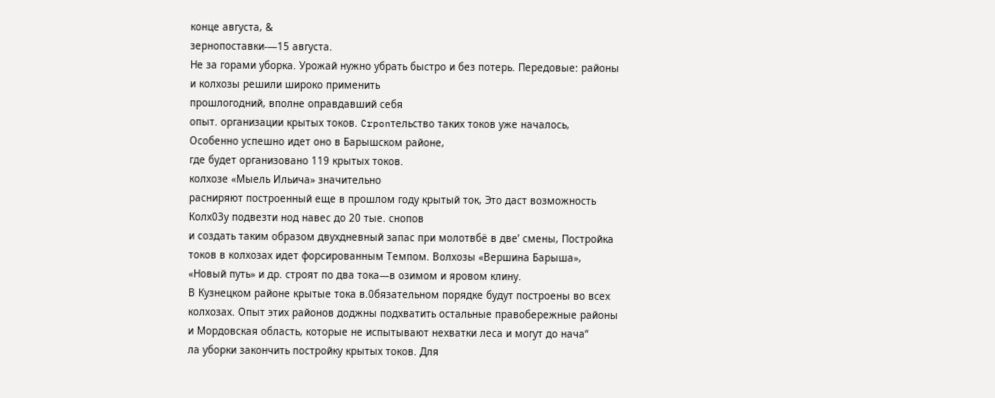конце августа, &
зернопоставки-—15 августа.
Не за горами уборка. Урожай нужно убрать быстро и без потерь. Передовые: районы и колхозы решили широко применить
прошлогодний, вполне оправдавший себя
опыт. организации крытых токов. Crponтельство таких токов уже началось, Особенно успешно идет оно в Барышском районе,
где будет организовано 119 крытых токов.
колхозе «Мыель Ильича» значительно
расниряют построенный еще в прошлом году крытый ток, Это даст возможность Колх03у подвезти нод навес до 20 тые. снопов
и создать таким образом двухдневный запас при молотвбё в две’ смены, Постройка
токов в колхозах идет форсированным Темпом. Волхозы «Вершина Барыша», «Новый путь» и др. строят по два тока—в озимом и яровом клину.
В Кузнецком районе крытые тока в.0бязательном порядке будут построены во всех
колхозах. Опыт этих районов доджны подхватить остальные правобережные районы и Мордовская область, которые не испытывают нехватки леса и могут до нача“
ла уборки закончить постройку крытых токов. Для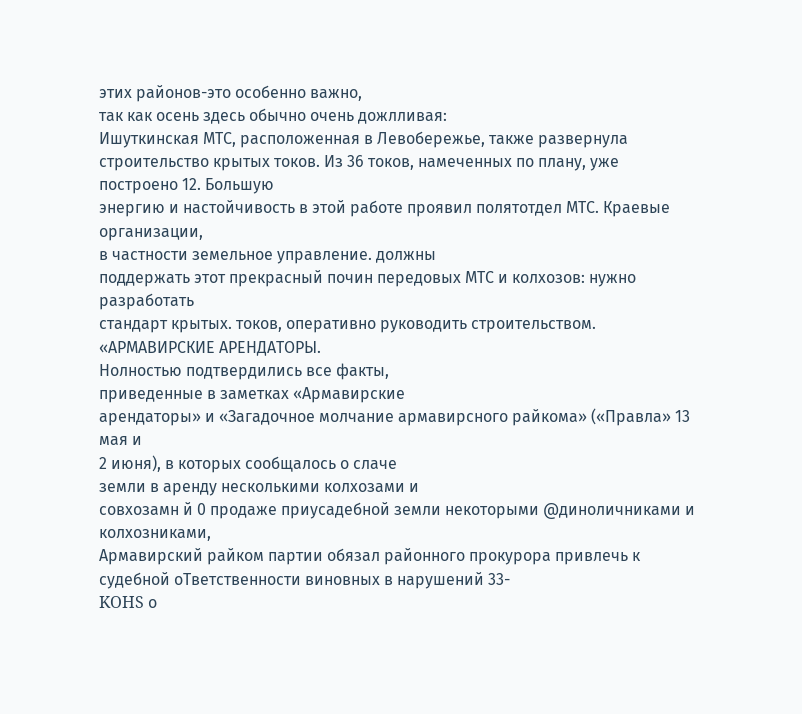этих районов-это особенно важно,
так как осень здесь обычно очень дожлливая:
Ишуткинская МТС, расположенная в Левобережье, также развернула строительство крытых токов. Из 36 токов, намеченных по плану, уже построено 12. Большую
энергию и настойчивость в этой работе проявил полятотдел МТС. Краевые организации,
в частности земельное управление. должны
поддержать этот прекрасный почин передовых МТС и колхозов: нужно разработать
стандарт крытых. токов, оперативно руководить строительством.
«АРМАВИРСКИЕ АРЕНДАТОРЫ.
Нолностью подтвердились все факты,
приведенные в заметках «Армавирские
арендаторы» и «Загадочное молчание армавирсного райкома» («Правла» 13 мая и
2 июня), в которых сообщалось о слаче
земли в аренду несколькими колхозами и
совхозамн й 0 продаже приусадебной земли некоторыми @диноличниками и колхозниками,
Армавирский райком партии обязал районного прокурора привлечь к судебной oTветственности виновных в нарушений 33-
KOHS о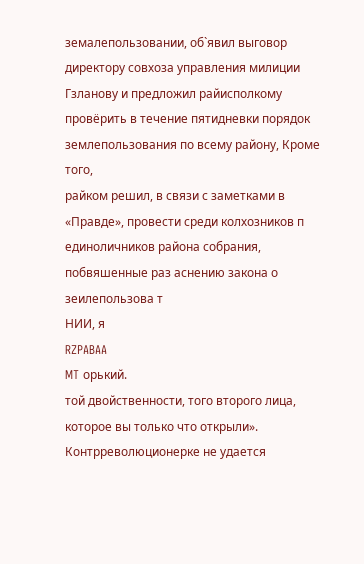земалепользовании, об`явил выговор
директору совхоза управления милиции Гзланову и предложил райисполкому провёрить в течение пятидневки порядок землепользования по всему району, Кроме того,
райком решил, в связи с заметками в
«Правде», провести среди колхозников п
единоличников района собрания, побвяшенные раз аснению закона о зеилепользова т
НИИ, я
RZPABAA
MT орький.
той двойственности, того второго лица,
которое вы только что открыли».
Контрреволюционерке не удается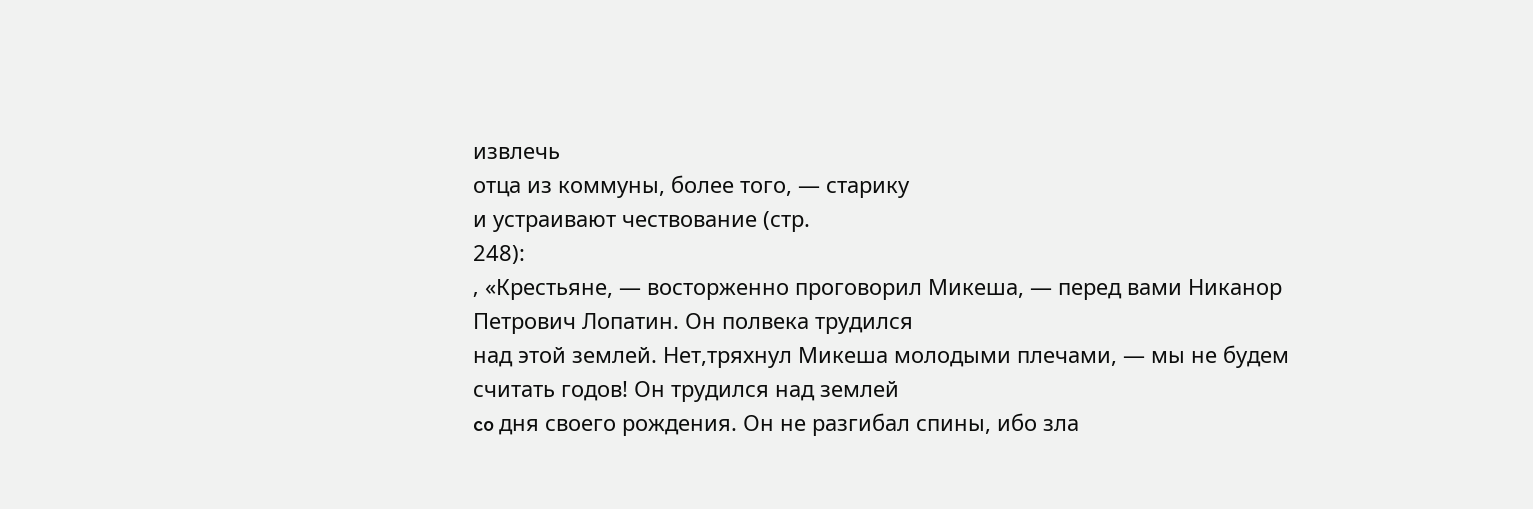извлечь
отца из коммуны, более того, — старику
и устраивают чествование (стр.
248):
‚ «Крестьяне, — восторженно проговорил Микеша, — перед вами Никанор
Петрович Лопатин. Он полвека трудился
над этой землей. Нет,тряхнул Микеша молодыми плечами, — мы не будем
считать годов! Он трудился над землей
co дня своего рождения. Он не разгибал спины, ибо зла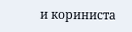и кориниста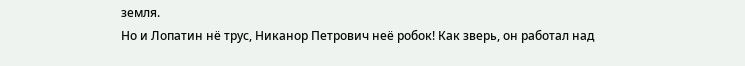земля.
Но и Лопатин нё трус, Никанор Петрович неё робок! Как зверь, он работал над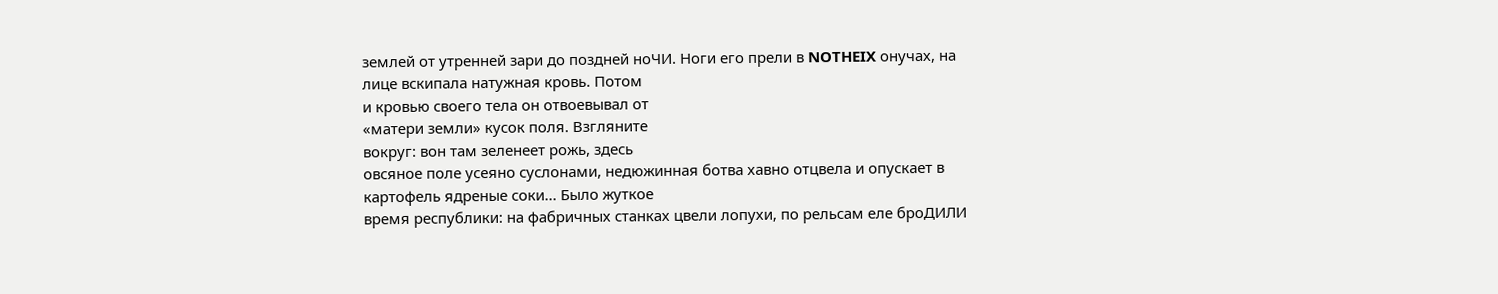землей от утренней зари до поздней ноЧИ. Ноги его прели в NOTHEIX онучах, на
лице вскипала натужная кровь. Потом
и кровью своего тела он отвоевывал от
«матери земли» кусок поля. Взгляните
вокруг: вон там зеленеет рожь, здесь
овсяное поле усеяно суслонами, недюжинная ботва хавно отцвела и опускает в
картофель ядреные соки... Было жуткое
время республики: на фабричных станках цвели лопухи, по рельсам еле броДИЛИ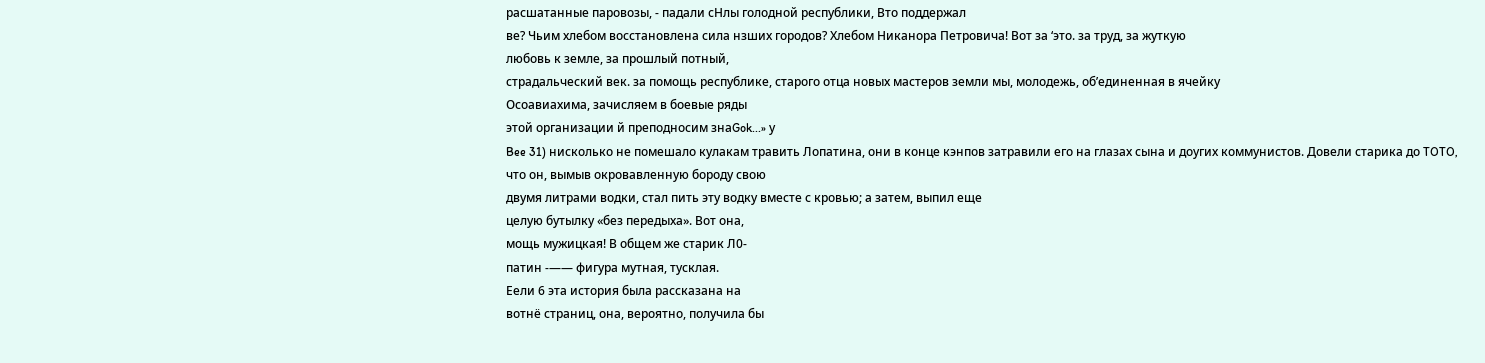расшатанные паровозы, - падали cHлы голодной республики, Вто поддержал
ве? Чьим хлебом восстановлена сила нзших городов? Хлебом Никанора Петровича! Вот за ‘это. за труд, за жуткую
любовь к земле, за прошлый потный,
страдальческий век. за помощь республике, старого отца новых мастеров земли мы, молодежь, об’единенная в ячейку
Осоавиахима, зачисляем в боевые ряды
этой организации й преподносим знаGok...» у
Bee 31) нисколько не помешало кулакам травить Лопатина, они в конце кэнпов затравили его на глазах сына и доугих коммунистов. Довели старика до TOTO,
что он, вымыв окровавленную бороду свою
двумя литрами водки, стал пить эту водку вместе с кровью; а затем, выпил еще
целую бутылку «без передыха». Вот она,
мощь мужицкая! В общем же старик Л0-
патин -—— фигура мутная, тусклая.
Еели 6 эта история была рассказана на
вотнё страниц, она, вероятно, получила бы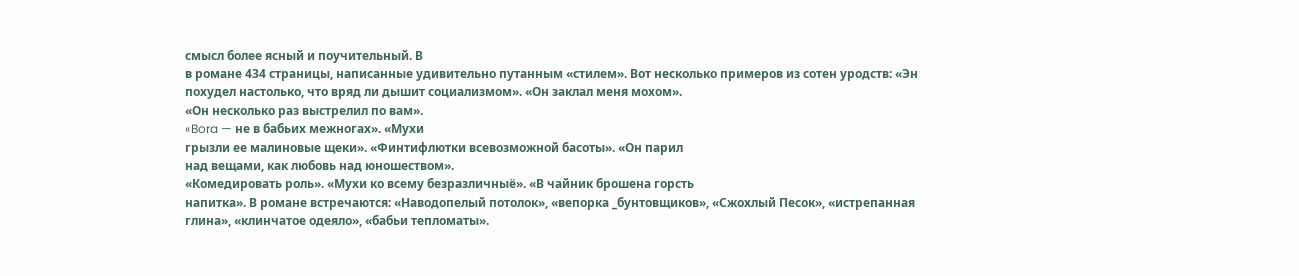смысл более ясный и поучительный. В
в романе 434 страницы, написанные удивительно путанным «стилем». Вот несколько примеров из сотен уродств: «Эн
похудел настолько, что вряд ли дышит социализмом». «Он заклал меня мохом».
«Он несколько раз выстрелил по вам».
«Bora — не в бабьих межногах». «Мухи
грызли ее малиновые щеки». «Финтифлютки всевозможной басоты». «Он парил
над вещами, как любовь над юношеством».
«Комедировать роль». «Мухи ко всему безразличныё». «В чайник брошена горсть
напитка». В романе встречаются: «Наводопелый потолок», «вепорка _бунтовщиков», «Сжохлый Песок», «истрепанная
глина», «клинчатое одеяло», «бабьи тепломаты».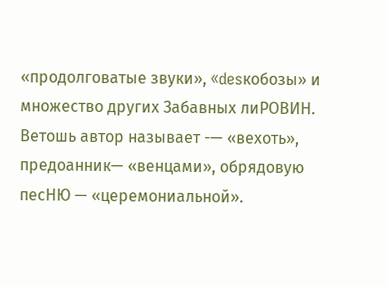«продолговатые звуки», «desкобозы» и множество других Забавных лиРОВИН.
Ветошь автор называет -— «вехоть»,
предоанник— «венцами», обрядовую песНЮ — «церемониальной».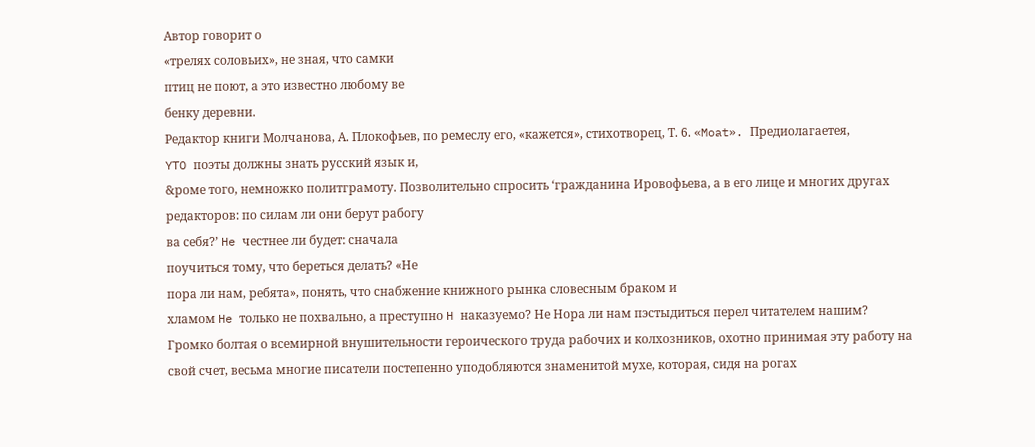Автор говорит о
«трелях соловьих», не зная, что самки
птиц не поют, а это известно любому ве
бенку деревни.
Редактор книги Молчанова, А. Плокофьев, по ремеслу его, «кажется», стихотворец, Т. 6. «Moat». Предиолагаетея,
YTO поэты должны знать русский язык и,
&роме того, немножко политграмоту. Позволительно спросить ‘гражданина Ировофьева, а в его лице и многих другах
редакторов: по силам ли они берут рабогу
ва себя?’ He честнее ли будет: сначала
поучиться тому, что береться делать? «Не
пора ли нам, ребята», понять, что снабжение книжного рынка словесным браком и
хламом He только не похвально, а преступно H наказуемо? Не Нора ли нам пэстыдиться перел читателем нашим?
Громко болтая о всемирной внушительности героического труда рабочих и колхозников, охотно принимая эту работу на
свой счет, весьма многие писатели постепенно уподобляются знаменитой мухе, которая, сидя на рогах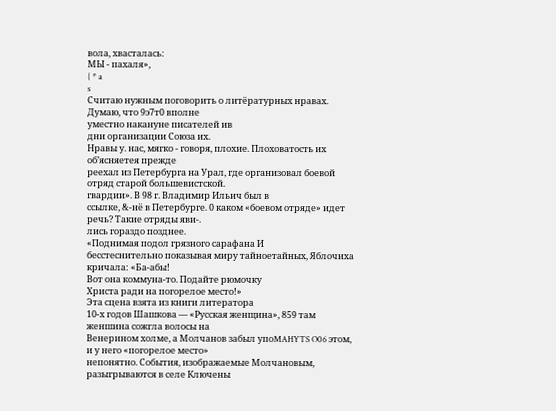вола, хвасталась:
МЫ - пахаля»,
{ * a
s
Считаю нужным поговорить о литёратурных нравах. Думаю, что 9э7т0 вполне
уместно накануне писателей ив
дни организации Союза их.
Нравы у. нас, мягко - говоря, плохие. Плоховатость их об’ясняетея прежде
реехал из Петербурга на Урал, где организовал боевой отряд старой большевистской.
гвардии». В 98 г. Владимир Ильич был в
ссылке, &-нё в Петербурге. 0 каком «боевом отряде» идет речь? Такие отряды яви-.
лись гораздо позднее.
«Поднимая подол грязного сарафана И
бесстеснительно показывая миру тайноетайных, Яблочиха кричала: «Ба-абы!
Вот она коммуна-то. Подайте рюмочку
Христа ради на погорелое место!»
Эта сцена взята из книги литератора
10-х годов Шашкова — «Русская женщина», 859 там женшина сожгла волосы на
Венерином холме, а Молчанов забыл упоMAHYTS O06 этом, и у него «погорелое место»
непонятно. События, изображаемые Молчановым, разыгрываются в селе Ключены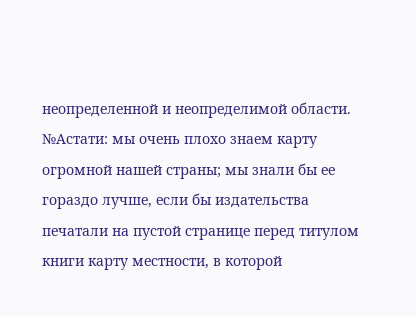неопределенной и неопределимой области.
№Астати: мы очень плохо знаем карту огромной нашей страны; мы знали бы ее гораздо лучше, если бы издательства печатали на пустой странице перед титулом
книги карту местности, в которой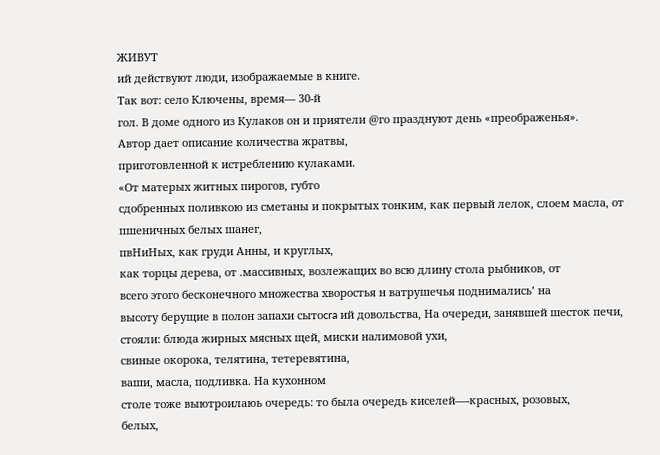ЖИВУТ
ий действуют люди, изображаемые в книге.
Так вот: село Ключены, время— 30-й
гол. В доме одного из Кулаков он и приятели @го празднуют день «преображенья».
Автор дает описание количества жратвы,
приготовленной к истреблению кулаками.
«От матерых житных пирогов, губто
сдобренных поливкою из сметаны и покрытых тонким, как первый лелок, слоем масла, от пшеничных белых шанег,
пвНиНых, как груди Анны, и круглых,
как торцы дерева, от .массивных, возлежащих во всю длину стола рыбников, от
всего этого бесконечного множества хворостья н ватрушечья поднимались’ на
высоту берущие в полон запахи сытоcra ий довольства, На очереди, занявшей шесток печи, стояли: блюда жирных мясных щей, миски налимовой ухи,
свиные окорока, телятина, тетеревятина,
ваши, масла, подливка. На кухонном
столе тоже выютроилаюь очередь: то была очередь киселей—-красных, розовых,
белых,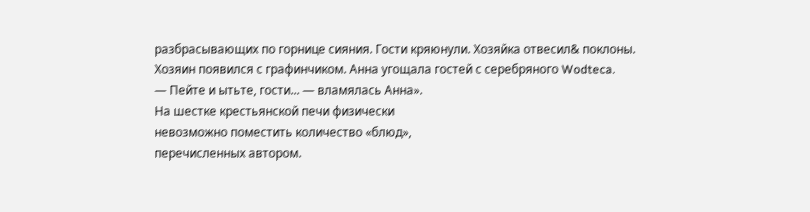разбрасывающих по горнице сияния. Гости кряюнули. Хозяйка отвесил& поклоны. Хозяин появился с графинчиком. Анна угощала гостей с серебряного Wodteca.
— Пейте и ытьте, гости... — вламялась Анна».
На шестке крестьянской печи физически
невозможно поместить количество «блюд»,
перечисленных автором.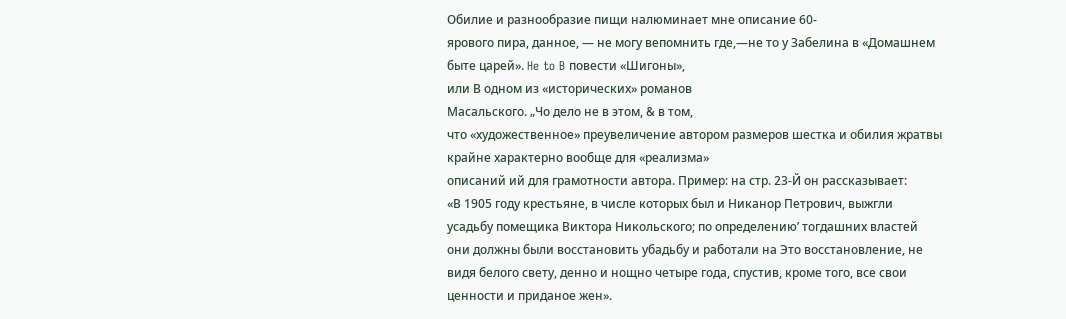Обилие и разнообразие пищи налюминает мне описание 60-
ярового пира, данное, — не могу вепомнить где,—не то у Забелина в «Домашнем
быте царей». He to B повести «Шигоны»,
или В одном из «исторических» романов
Масальского. „Чо дело не в этом, & в том,
что «художественное» преувеличение автором размеров шестка и обилия жратвы
крайне характерно вообще для «реализма»
описаний ий для грамотности автора. Пример: на стр. 23-Й он рассказывает:
«В 1905 году крестьяне, в числе которых был и Никанор Петрович, выжгли
усадьбу помещика Виктора Никольского; по определению’ тогдашних властей
они должны были восстановить убадьбу и работали на Это восстановление, не
видя белого свету, денно и нощно четыре года, спустив, кроме того, все свои
ценности и приданое жен».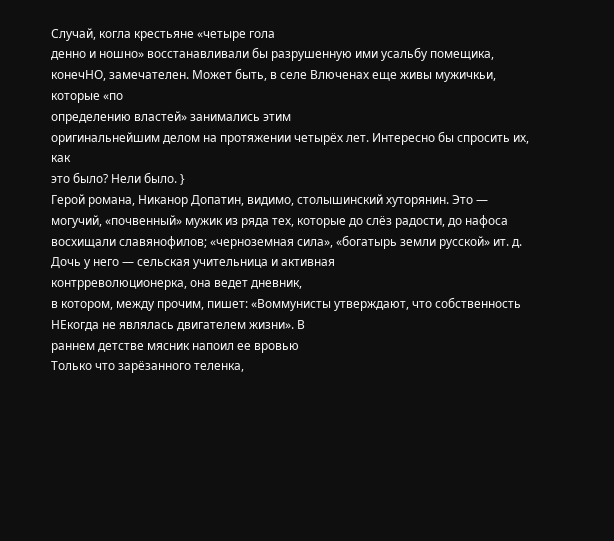Случай, когла крестьяне «четыре гола
денно и ношно» восстанавливали бы разрушенную ими усальбу помещика, конечHO, замечателен. Может быть, в селе Влюченах еще живы мужичкьи, которые «по
определению властей» занимались этим
оригинальнейшим делом на протяжении четырёх лет. Интересно бы спросить их, как
это было? Нели было. }
Герой романа, Никанор Допатин, видимо, столышинский хуторянин. Это — могучий, «почвенный» мужик из ряда тех, которые до слёз радости, до нафоса восхищали славянофилов; «черноземная сила», «богатырь земли русской» ит. д. Дочь у него — сельская учительница и активная
контрреволюционерка, она ведет дневник,
в котором, между прочим, пишет: «Воммунисты утверждают, что собственность HEкогда не являлась двигателем жизни». В
раннем детстве мясник напоил ее вровью
Только что зарёзанного теленка,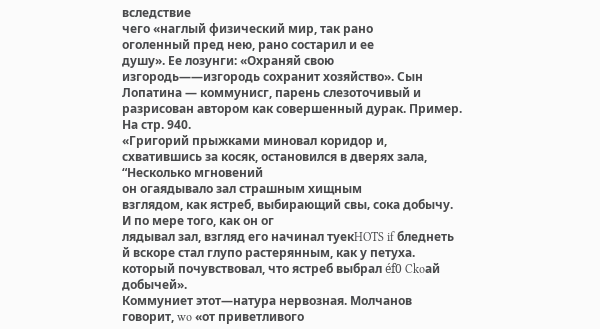вследствие
чего «наглый физический мир, так рано
оголенный пред нею, рано состарил и ее
душу». Ее лозунги: «Охраняй свою изгородь——изгородь сохранит хозяйство». Сын
Лопатина — коммунисг, парень слезоточивый и разрисован автором как совершенный дурак. Пример. На стр. 940.
«Григорий прыжками миновал коридор и, схватившись за косяк, остановился в дверях зала, “Несколько мгновений
он огаядывало зал страшным хищным
взглядом, как ястреб, выбирающий свы‚ сока добычу. И по мере того, как он ог
лядывал зал, взгляд его начинал туекHOTS if бледнеть й вскоре стал глупо растерянным, как у петуха. который почувствовал, что ястреб выбрал éf0 Ckoай добычей».
Коммуниет этот—натура нервозная. Молчанов говорит, wo «от приветливого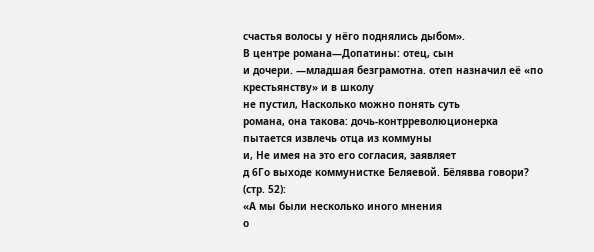счастья волосы у нёго поднялись дыбом».
В центре романа—Допатины: отец, сын
и дочери. —младшая безграмотна. отеп назначил её «по крестьянству» и в школу
не пустил, Насколько можно понять суть
романа, она такова: дочь-контрреволюционерка пытается извлечь отца из коммуны
и, Не имея на это его согласия, заявляет
д 6Го выходе коммунистке Беляевой. Бёлявва говори? (стр. 52):
«А мы были несколько иного мнения
о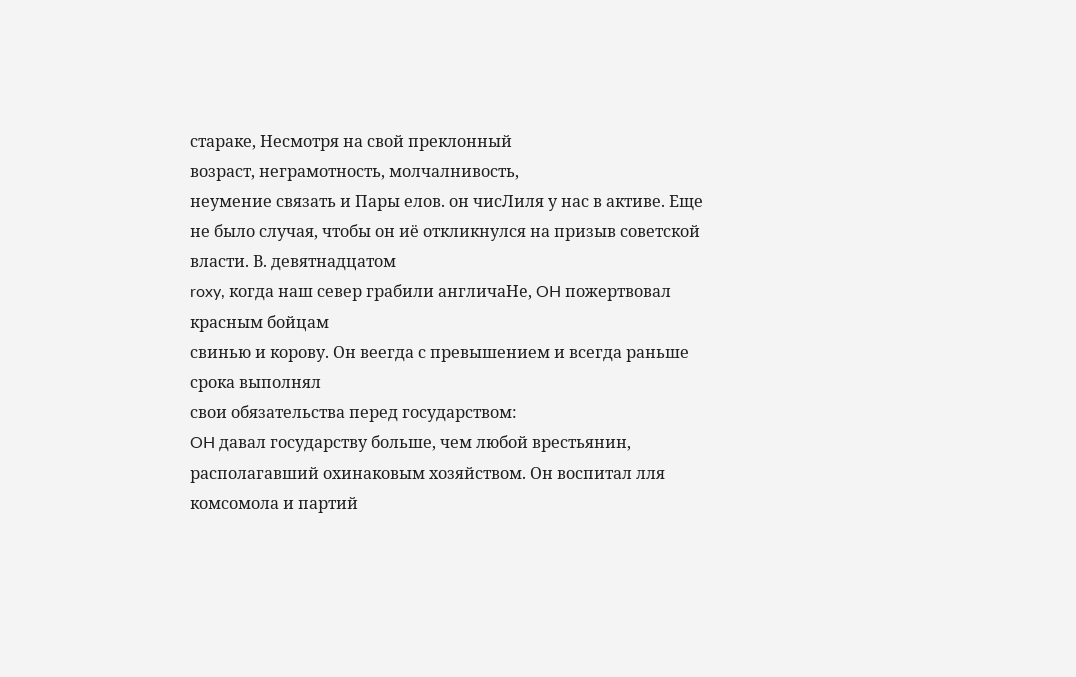стараке, Несмотря на свой преклонный
возраст, неграмотность, молчалнивость,
неумение связать и Пары елов. он чисЛиля у нас в активе. Еще не было случая, чтобы он иё откликнулся на призыв советской власти. В. девятнадцатом
roxy, когда наш север грабили англичаHe, OH пожертвовал красным бойцам
свинью и корову. Он веегда с превышением и всегда раньше срока выполнял
свои обязательства перед государством:
OH давал государству больше, чем любой врестьянин, располагавший охинаковым хозяйством. Он воспитал лля комсомола и партий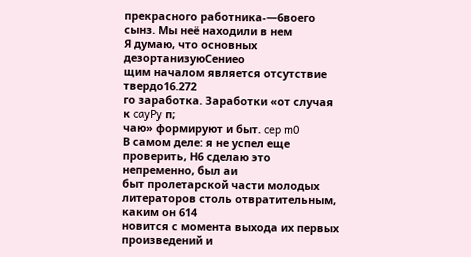прекрасного работника-—6воего сынз. Мы неё находили в нем
Я думаю, что основных дезортанизуюСениео
щим началом является отсутствие твердо16.272
го заработка. Заработки «от случая к cayPy п;
чаю» формируют и быт. cep m0
В самом деле: я не успел еще проверить, Н6 сделаю это непременно, был аи
быт пролетарской части молодых литераторов столь отвратительным, каким он 614
новится с момента выхода их первых произведений и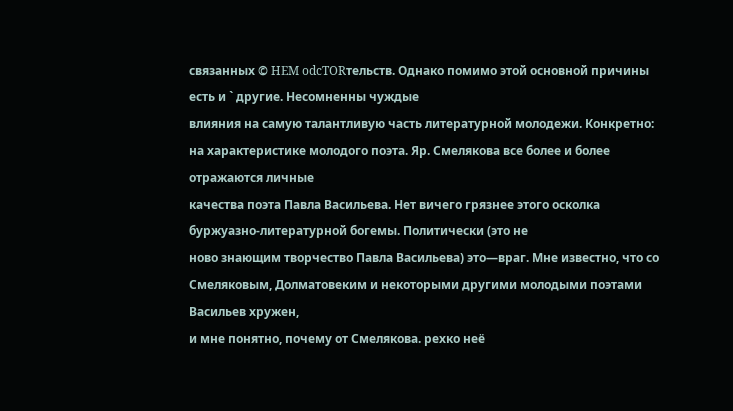связанных © HEM odcTORтельств. Однако помимо этой основной причины есть и ` другие. Несомненны чуждые
влияния на самую талантливую часть литературной молодежи. Конкретно: на характеристике молодого поэта. Яр. Смелякова все более и более отражаются личные
качества поэта Павла Васильева. Нет вичего грязнее этого осколка буржуазно-литературной богемы. Политически (это не
ново знающим творчество Павла Васильева) это—враг. Мне известно, что со Смеляковым, Долматовеким и некоторыми другими молодыми поэтами Васильев хружен,
и мне понятно, почему от Смелякова. рехко неё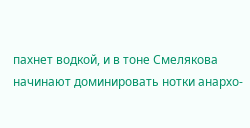пахнет водкой, и в тоне Смелякова
начинают доминировать нотки анархо-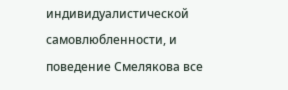индивидуалистической самовлюбленности, и
поведение Смелякова все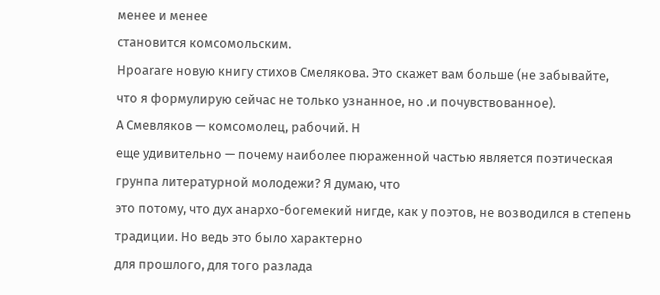менее и менее
становится комсомольским.
Hpoarare новую книгу стихов Смелякова. Это скажет вам больше (не забывайте,
что я формулирую сейчас не только узнанное, но .и почувствованное).
А Смевляков — комсомолец, рабочий. H
еще удивительно — почему наиболее пюраженной частью является поэтическая грунпа литературной молодежи? Я думаю, что
это потому, что дух анархо-богемекий нигде, как у поэтов, не возводился в степень
традиции. Но ведь это было характерно
для прошлого, для того разлада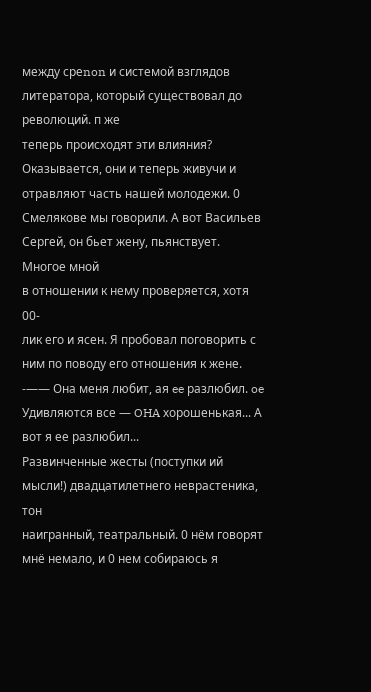между среnon и системой взглядов литератора, который существовал до революций. п же
теперь происходят эти влияния?
Оказывается, они и теперь живучи и отравляют часть нашей молодежи. 0 Смелякове мы говорили. А вот Васильев Сергей, он бьет жену, пьянствует. Многое мной
в отношении к нему проверяется, хотя 00-
лик его и ясен. Я пробовал поговорить с
ним по поводу его отношения к жене.
-—— Она меня любит, ая ee разлюбил. oe
Удивляются все — OHA хорошенькая... А
вот я ее разлюбил...
Развинченные жесты (поступки ий мысли!) двадцатилетнего неврастеника, тон
наигранный, театральный. 0 нём говорят
мнё немало, и 0 нем собираюсь я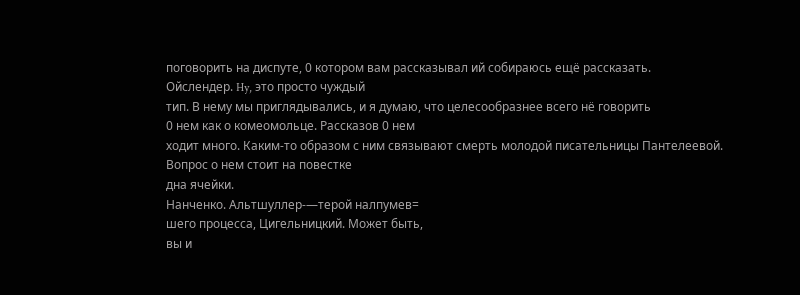поговорить на диспуте, 0 котором вам рассказывал ий собираюсь ещё рассказать.
Ойслендер. Hy, это просто чуждый
тип. В нему мы приглядывались, и я думаю, что целесообразнее всего нё говорить
0 нем как о комеомольце. Рассказов 0 нем
ходит много. Каким-то образом с ним связывают смерть молодой писательницы Пантелеевой. Вопрос о нем стоит на повестке
дна ячейки.
Нанченко. Альтшуллер-—терой налпумев=
шего процесса, Цигельницкий. Может быть,
вы и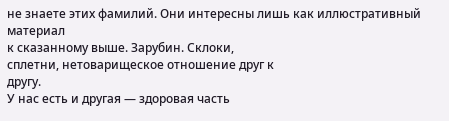не знаете этих фамилий. Они интересны лишь как иллюстративный материал
к сказанному выше. Зарубин. Склоки,
сплетни, нетоварищеское отношение друг к
другу.
У нас есть и другая — здоровая часть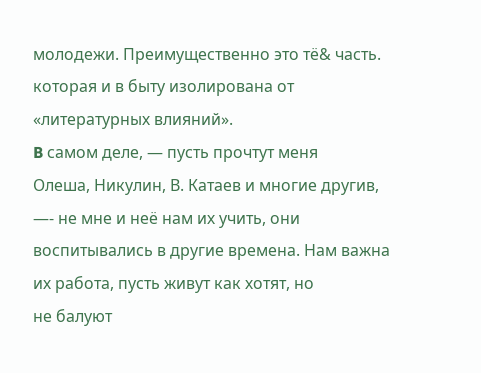молодежи. Преимущественно это тё& часть.
которая и в быту изолирована от «литературных влияний».
B самом деле, — пусть прочтут меня
Олеша, Никулин, В. Катаев и многие другив, —- не мне и неё нам их учить, они
воспитывались в другие времена. Нам важна их работа, пусть живут как хотят, но
не балуют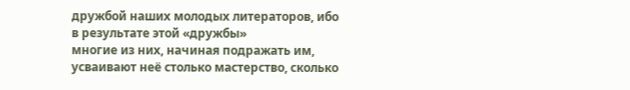дружбой наших молодых литераторов, ибо в результате этой «дружбы»
многие из них, начиная подражать им, усваивают неё столько мастерство, сколько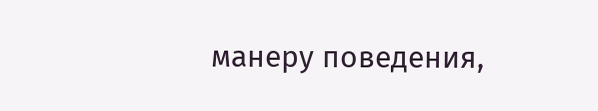манеру поведения,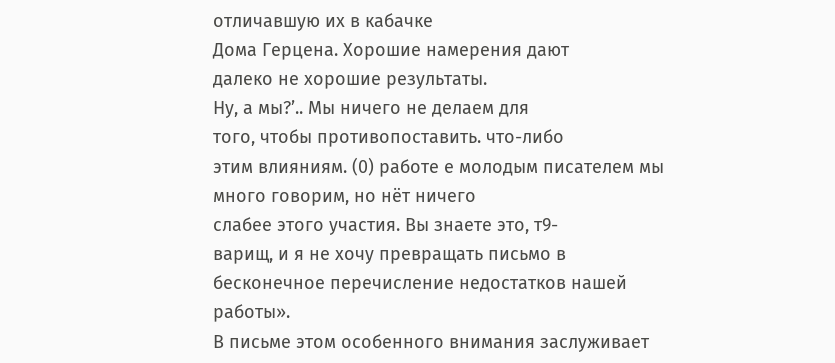отличавшую их в кабачке
Дома Герцена. Хорошие намерения дают
далеко не хорошие результаты.
Ну, а мы?’.. Мы ничего не делаем для
того, чтобы противопоставить. что-либо
этим влияниям. (0) работе е молодым писателем мы много говорим, но нёт ничего
слабее этого участия. Вы знаете это, т9-
варищ, и я не хочу превращать письмо в
бесконечное перечисление недостатков нашей работы».
В письме этом особенного внимания заслуживает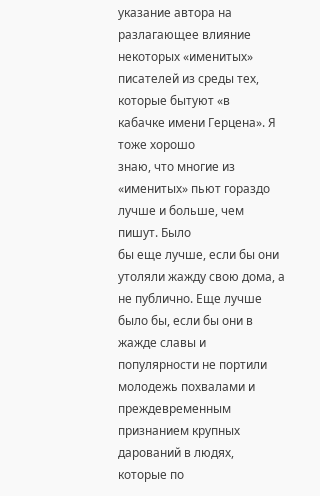указание автора на разлагающее влияние некоторых «именитых» писателей из среды тех, которые бытуют «в
кабачке имени Герцена». Я тоже хорошо
знаю, что многие из «именитых» пьют гораздо лучше и больше, чем пишут. Было
бы еще лучше, если бы они утоляли жажду свою дома, а не публично. Еще лучше было бы, если бы они в жажде славы и
популярности не портили молодежь похвалами и преждевременным признанием крупных дарований в людях, которые по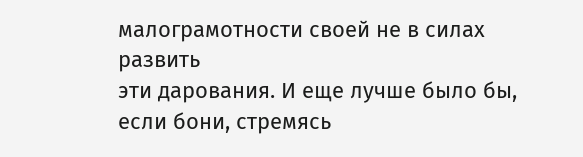малограмотности своей не в силах развить
эти дарования. И еще лучше было бы,
если бони, стремясь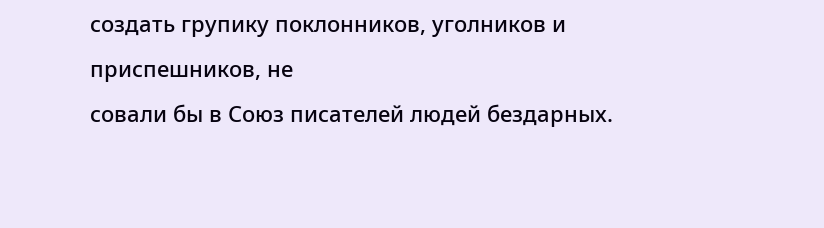создать групику поклонников, уголников и приспешников, не
совали бы в Союз писателей людей бездарных.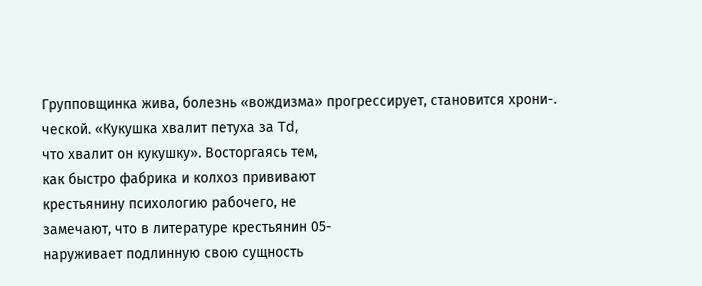Групповщинка жива, болезнь «вождизма» прогрессирует, становится хрони-.
ческой. «Кукушка хвалит петуха за Td,
что хвалит он кукушку». Восторгаясь тем,
как быстро фабрика и колхоз прививают
крестьянину психологию рабочего, не
замечают, что в литературе крестьянин 05-
наруживает подлинную свою сущность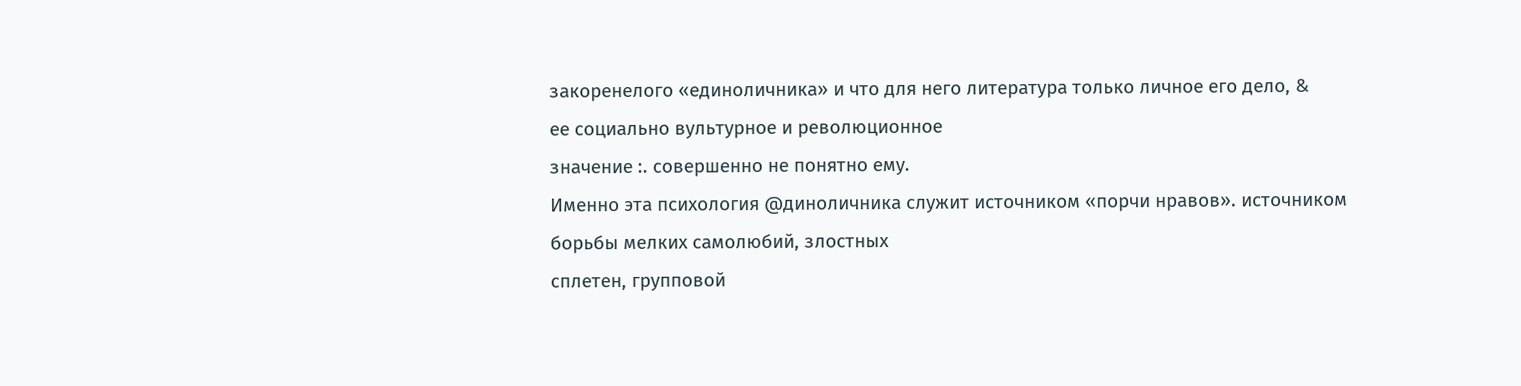закоренелого «единоличника» и что для него литература только личное его дело, &
ее социально вультурное и революционное
значение :. совершенно не понятно ему.
Именно эта психология @диноличника служит источником «порчи нравов». источником борьбы мелких самолюбий, злостных
сплетен, групповой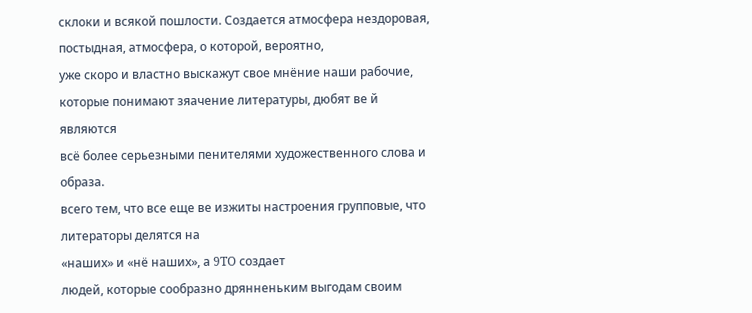склоки и всякой пошлости. Создается атмосфера нездоровая,
постыдная, атмосфера, о которой, вероятно,
уже скоро и властно выскажут свое мнёние наши рабочие, которые понимают зяачение литературы, дюбят ве й являются
всё более серьезными пенителями художественного слова и образа.
всего тем, что все еще ве изжиты настроения групповые, что литераторы делятся на
«наших» и «нё наших», а 9TO создает
людей, которые сообразно дрянненьким выгодам своим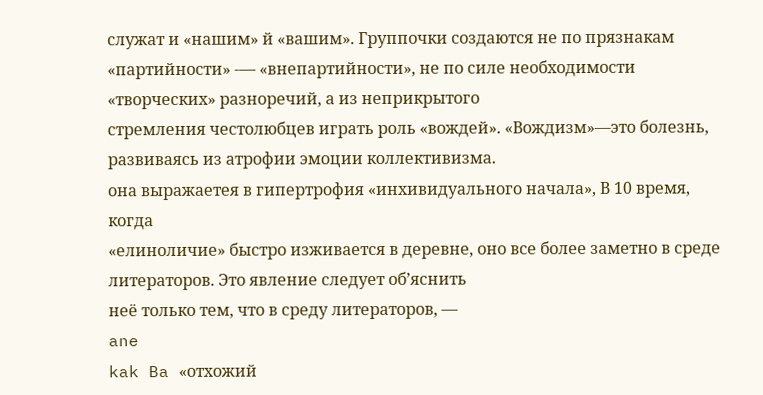служат и «нашим» й «вашим». Группочки создаются не по прязнакам «партийности» -— «внепартийности», не по силе необходимости «творческих» разноречий, а из неприкрытого
стремления честолюбцев играть роль «вождей». «Вождизм»—это болезнь, развиваясь из атрофии эмоции коллективизма.
она выражаетея в гипертрофия «инхивидуального начала», В 10 время, когда
«елиноличие» быстро изживается в деревне, оно все более заметно в среде литераторов. Это явление следует об’яснить
неё только тем, что в среду литераторов, —
ane
kak Ba «отхожий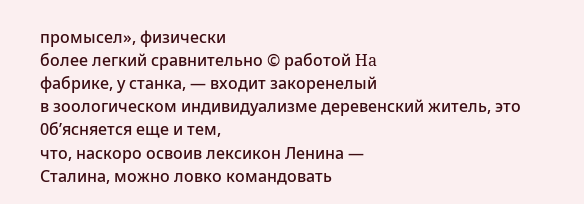промысел», физически
более легкий сравнительно © работой Ha
фабрике, у станка, — входит закоренелый
в зоологическом индивидуализме деревенский житель, это 0б’ясняется еще и тем,
что, наскоро освоив лексикон Ленина —
Сталина, можно ловко командовать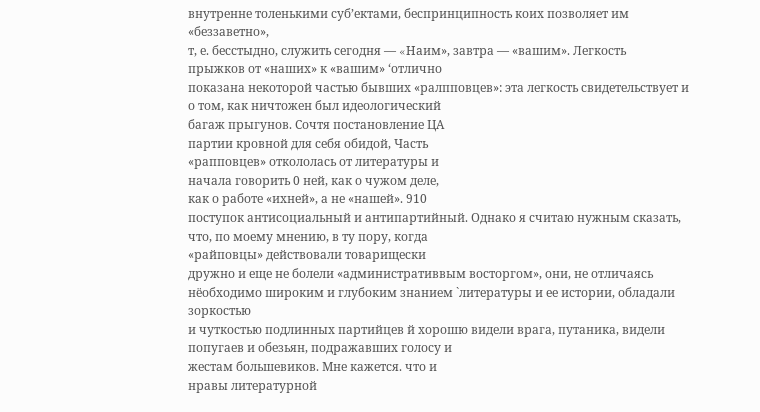внутренне толенькими суб’ектами, беспринципность коих позволяет им «беззаветно»,
т, е. бесстыдно, служить сегодня — «Haим», завтра — «вашим». Легкость
прыжков от «наших» к «вашим» ‘отлично
показана некоторой частью бывших «ралпповцев»: эта легкость свидетельствует и
о том, как ничтожен был идеологический
багаж прыгунов. Сочтя постановление ЦА
партии кровной для себя обидой, Часть
«рапповцев» откололась от литературы и
начала говорить 0 ней, как о чужом деле,
как о работе «ихней», а не «нашей». 910
поступок антисоциальный и антипартийный. Однако я считаю нужным сказать,
что, по моему мнению, в ту пору, когда
«райповцы» действовали товарищески
дружно и еще не болели «административвым восторгом», они, не отличаясь нёобходимо широким и глубоким знанием `литературы и ее истории, обладали зоркостью
и чуткостью подлинных партийцев й хорошю видели врага, путаника, видели попугаев и обезьян, подражавших голосу и
жестам большевиков. Мне кажется. что и
нравы литературной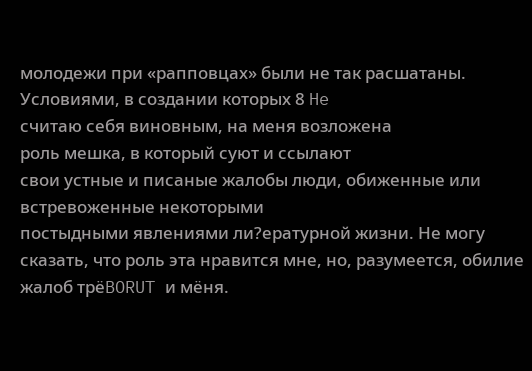молодежи при «рапповцах» были не так расшатаны.
Условиями, в создании которых 8 He
считаю себя виновным, на меня возложена
роль мешка, в который суют и ссылают
свои устные и писаные жалобы люди, обиженные или встревоженные некоторыми
постыдными явлениями ли?ературной жизни. Не могу сказать, что роль эта нравится мне, но, разумеется, обилие жалоб трёBORUT и мёня.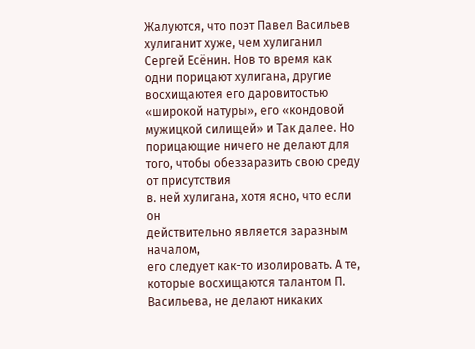Жалуются, что поэт Павел Васильев хулиганит хуже, чем хулиганил Сергей Есёнин. Нов то время как одни порицают хулигана, другие восхищаютея его даровитостью «широкой натуры», его «кондовой
мужицкой силищей» и Так далее. Но порицающие ничего не делают для того, чтобы обеззаразить свою среду от присутствия
в. ней хулигана, хотя ясно, что если он
действительно является заразным началом,
его следует как-то изолировать. А те, которые восхищаются талантом П. Васильева, не делают никаких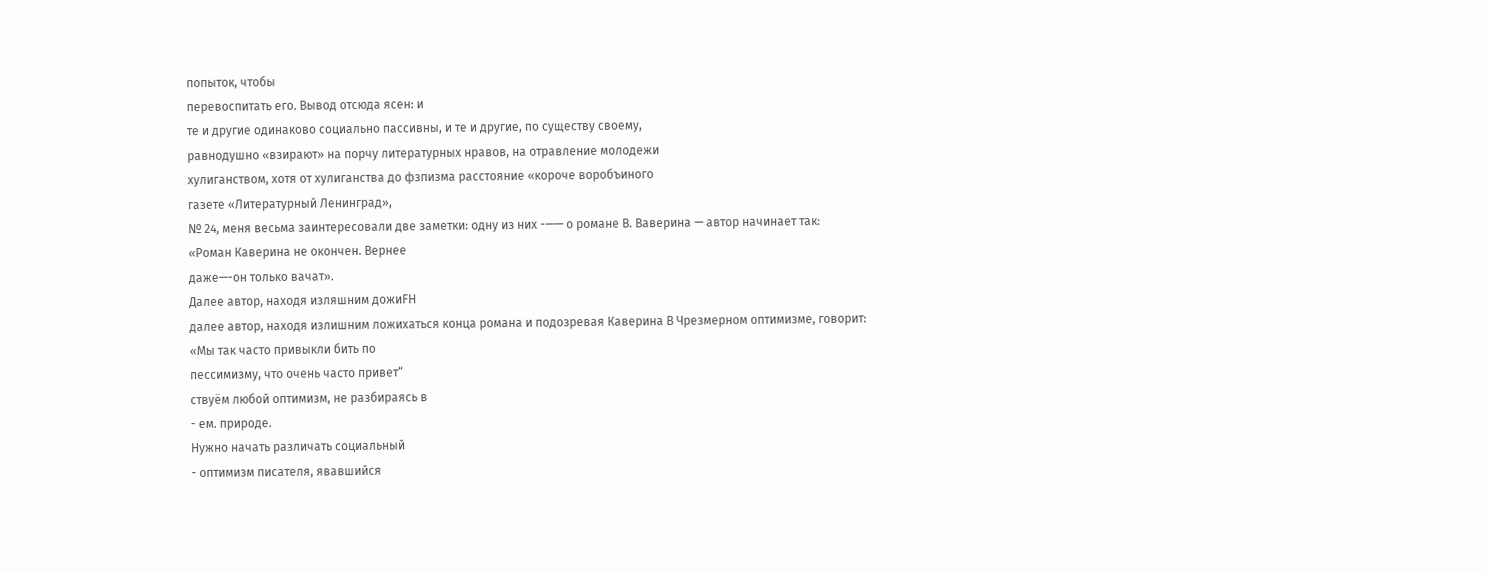попыток, чтобы
перевоспитать его. Вывод отсюда ясен: и
те и другие одинаково социально пассивны, и те и другие, по существу своему,
равнодушно «взирают» на порчу литературных нравов, на отравление молодежи
хулиганством, хотя от хулиганства до фзпизма расстояние «короче воробъиного
газете «Литературный Ленинград»,
№ 24, меня весьма заинтересовали две заметки: одну из них -—— о романе В. Ваверина — автор начинает так:
«Роман Каверина не окончен. Вернее
даже—-он только вачат».
Далее автор, находя изляшним дожиFH
далее автор, находя излишним ложихаться конца романа и подозревая Каверина В Чрезмерном оптимизме, говорит:
«Мы так часто привыкли бить по
пессимизму, что очень часто привет“
ствуём любой оптимизм, не разбираясь в
- ем. природе.
Нужно начать различать социальный
- оптимизм писателя, явавшийся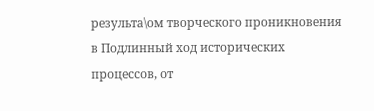результа\ом творческого проникновения в Подлинный ход исторических процессов, от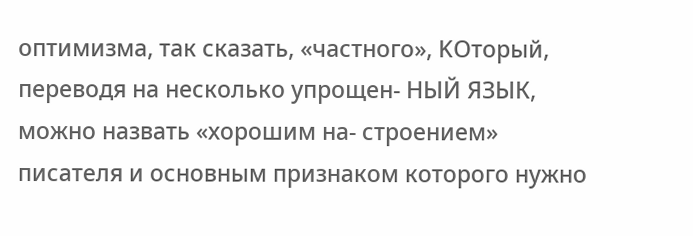оптимизма, так сказать, «частного», KOторый, переводя на несколько упрощен- НЫЙ ЯЗЫК, можно назвать «хорошим на- строением» писателя и основным признаком которого нужно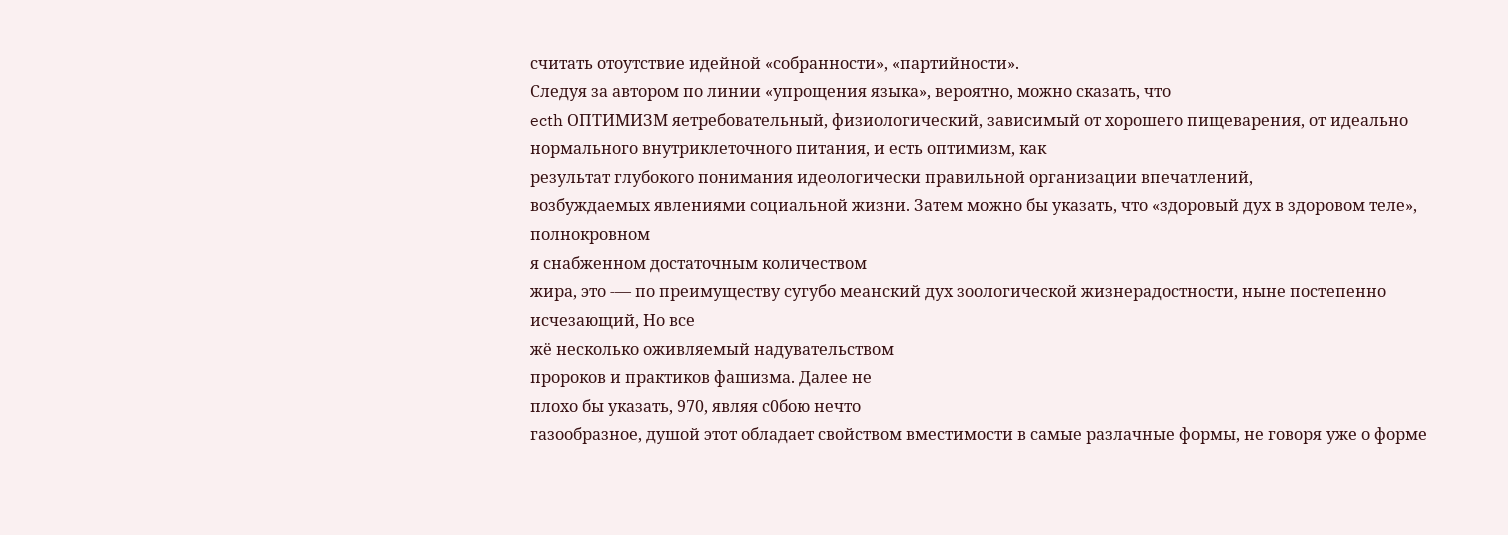считать отоутствие идейной «собранности», «партийности».
Следуя за автором по линии «упрощения языка», вероятно, можно сказать, что
ecth ОПТИМИЗМ яетребовательный, физиологический, зависимый от хорошего пищеварения, от идеально нормального внутриклеточного питания, и есть оптимизм, как
результат глубокого понимания идеологически правильной организации впечатлений,
возбуждаемых явлениями социальной жизни. Затем можно бы указать, что «здоровый дух в здоровом теле», полнокровном
я снабженном достаточным количеством
жира, это -— по преимуществу сугубо меанский дух зоологической жизнерадостности, ныне постепенно исчезающий, Но все
жё несколько оживляемый надувательством
пророков и практиков фашизма. Далее не
плохо бы указать, 970, являя с0бою нечто
газообразное, душой этот обладает свойством вместимости в самые разлачные формы, не говоря уже о форме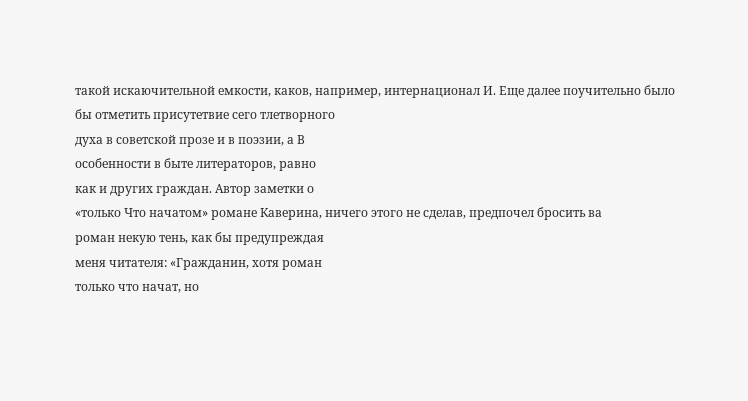такой искаючительной емкости, каков, например, интернационал И. Еще далее поучительно было
бы отметить присутетвие сего тлетворного
духа в советской прозе и в поэзии, а В
особенности в быте литераторов, равно
как и других граждан. Автор заметки о
«только Что начатом» романе Каверина, ничего этого не сделав, предпочел бросить ва
роман некую тень, как бы предупреждая
меня читателя: «Гражданин, хотя роман
только что начат, но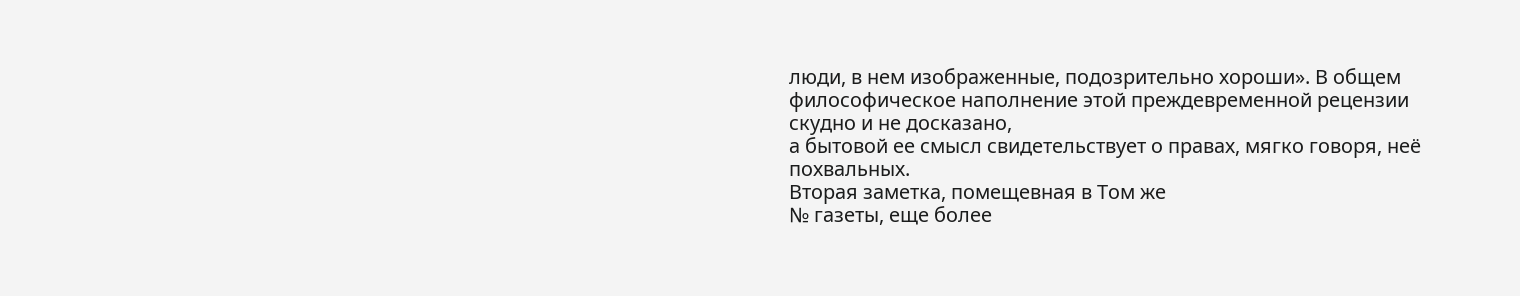люди, в нем изображенные, подозрительно хороши». В общем
философическое наполнение этой преждевременной рецензии скудно и не досказано,
а бытовой ее смысл свидетельствует о правах, мягко говоря, неё похвальных.
Вторая заметка, помещевная в Том же
№ газеты, еще более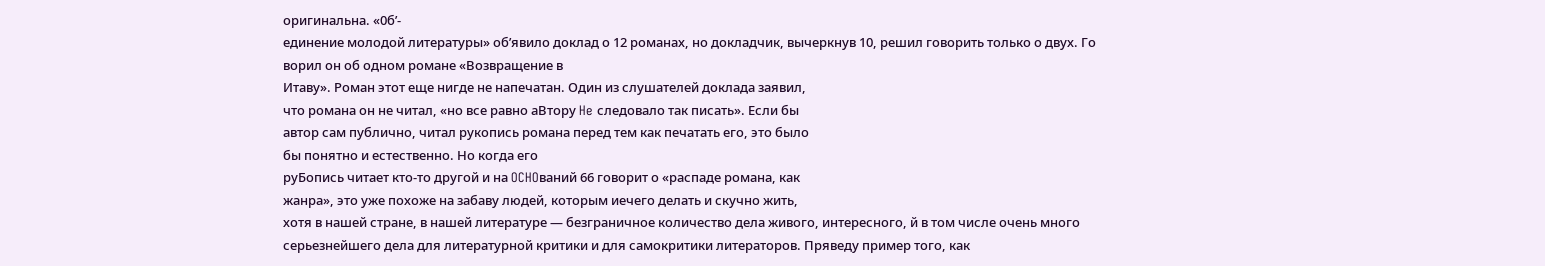оригинальна. «0б’-
единение молодой литературы» об’явило доклад о 12 романах, но докладчик, вычеркнув 10, решил говорить только о двух. Го
ворил он об одном романе «Возвращение в
Итаву». Роман этот еще нигде не напечатан. Один из слушателей доклада заявил,
что романа он не читал, «но все равно aBтору He следовало так писать». Если бы
автор сам публично, читал рукопись романа перед тем как печатать его, это было
бы понятно и естественно. Но когда его
руБопись читает кто-то другой и на OCHOваний 66 говорит о «распаде романа, как
жанра», это уже похоже на забаву людей, которым иечего делать и скучно жить,
хотя в нашей стране, в нашей литературе — безграничное количество дела живого, интересного, й в том числе очень много
серьезнейшего дела для литературной критики и для самокритики литераторов. Пряведу пример того, как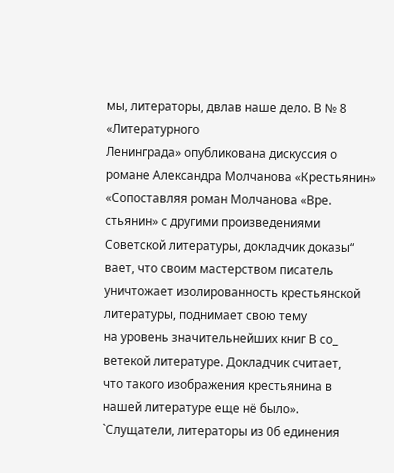мы, литераторы, двлав наше дело. В № 8 «Литературного
Ленинграда» опубликована дискуссия о романе Александра Молчанова «Крестьянин»
«Сопоставляя роман Молчанова «Вре.
стьянин» с другими произведениями Coветской литературы, докладчик доказы“
вает, что своим мастерством писатель
уничтожает изолированность крестьянской литературы, поднимает свою тему
на уровень значительнейших книг В со_ ветекой литературе. Докладчик считает,
что такого изображения крестьянина в
нашей литературе еще нё было».
`Слущатели, литераторы из 0б единения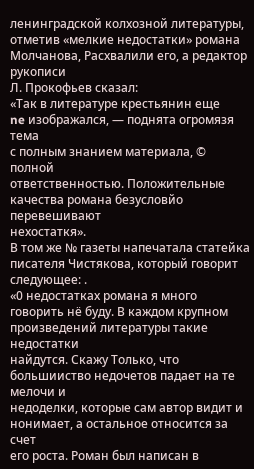ленинградской колхозной литературы, отметив «мелкие недостатки» романа Молчанова, Расхвалили его, а редактор рукописи
Л. Прокофьев сказал:
«Так в литературе крестьянин еще
ne изображался, — поднята огромязя тема
с полным знанием материала, © полной
ответственностью. Положительные качества романа безусловйо перевешивают
нехостаткя».
В том же № газеты напечатала статейка писателя Чистякова, который говорит
следующее: .
«0 недостатках романа я много говорить нё буду. В каждом крупном произведений литературы такие недостатки
найдутся. Скажу Только, что большииство недочетов падает на те мелочи и
недоделки, которые сам автор видит и
нонимает, а остальное относится за счет
его роста. Роман был написан в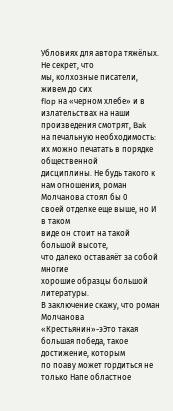Убловиях для автора тяжёлых. Не секрет, что
мы, колхозные писатели, живем до сих
flop на «черном хлебе» и в излательствах на наши произведения смотрят, Bak
на печальную необходимость: их можно печатать в порядке общественной
дисциплины. Не будь такого к нам огношения, роман Молчанова стоял бы 0
своей отделке еще выше, но И в таком
виде он стоит на такой большой высоте,
что далеко оставаяёт за собой многие
хорошие образцы большой литературы.
В заключение скажу, что роман Молчанова «Крестьянин»-эЭто такая большая победа, такое достижение, которым
по поаву может гордиться не только Haпе областное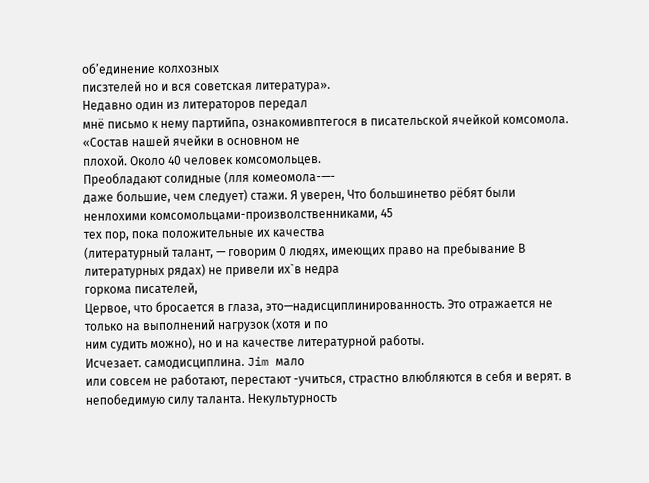об’единение колхозных
писзтелей но и вся советская литература».
Недавно один из литераторов передал
мнё письмо к нему партийпа, ознакомивптегося в писательской ячейкой комсомола.
«Состав нашей ячейки в основном не
плохой. Около 40 человек комсомольцев.
Преобладают солидные (лля комеомола-—-
даже большие, чем следует) стажи. Я уверен, Что большинетво рёбят были ненлохими комсомольцами-произволственниками, 45
тех пор, пока положительные их качества
(литературный талант, — говорим 0 людях, имеющих право на пребывание В литературных рядах) не привели их`в недра
горкома писателей,
Цервое, что бросается в глаза, это—надисциплинированность. Это отражается не
только на выполнений нагрузок (хотя и по
ним судить можно), но и на качестве литературной работы.
Исчезает. самодисциплина. Jim мало
или совсем не работают, перестают -учиться, страстно влюбляются в себя и верят. в
непобедимую силу таланта. Некультурность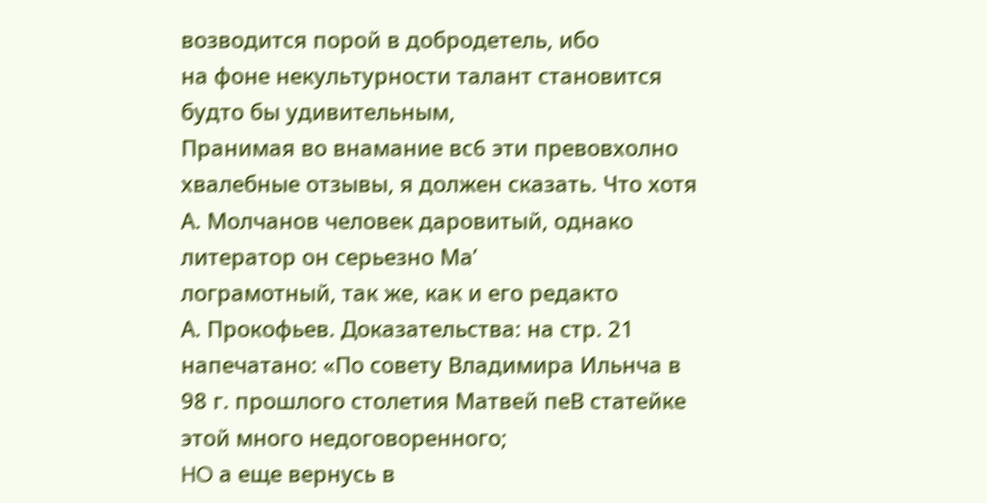возводится порой в добродетель, ибо
на фоне некультурности талант становится
будто бы удивительным,
Пранимая во внамание вс6 эти превовхолно хвалебные отзывы, я должен сказать. Что хотя А. Молчанов человек даровитый, однако литератор он серьезно Ма’
лограмотный, так же, как и его редакто
А. Прокофьев. Доказательства: на стр. 21
напечатано: «По совету Владимира Ильнча в 98 г. прошлого столетия Матвей пеВ статейке этой много недоговоренного;
HO а еще вернусь в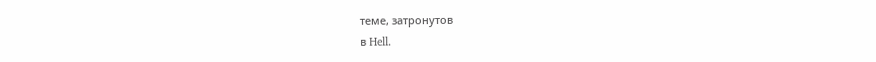теме, затронутов
в Hell.